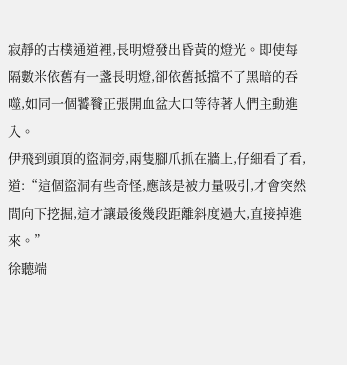寂靜的古樸通道裡,長明燈發出昏黃的燈光。即使每隔數米依舊有一盞長明燈,卻依舊抵擋不了黑暗的吞噬,如同一個饕餮正張開血盆大口等待著人們主動進入。
伊飛到頭頂的盜洞旁,兩隻腳爪抓在牆上,仔細看了看,道:“這個盜洞有些奇怪,應該是被力量吸引,才會突然間向下挖掘,這才讓最後幾段距離斜度過大,直接掉進來。”
徐聽端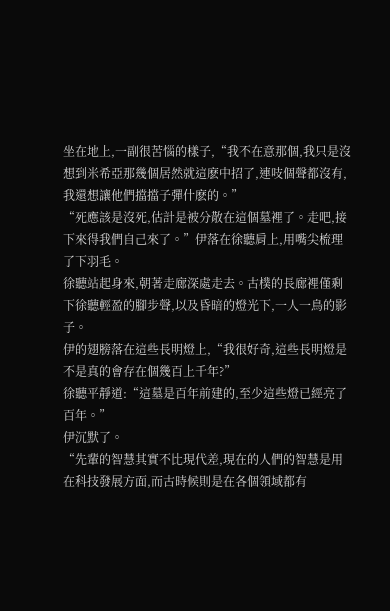坐在地上,一副很苦惱的樣子,“我不在意那個,我只是沒想到米希亞那幾個居然就這麽中招了,連吱個聲都沒有,我還想讓他們擋擋子彈什麽的。”
“死應該是沒死,估計是被分散在這個墓裡了。走吧,接下來得我們自己來了。”伊落在徐聽肩上,用嘴尖梳理了下羽毛。
徐聽站起身來,朝著走廊深處走去。古樸的長廊裡僅剩下徐聽輕盈的腳步聲,以及昏暗的燈光下,一人一鳥的影子。
伊的翅膀落在這些長明燈上,“我很好奇,這些長明燈是不是真的會存在個幾百上千年?”
徐聽平靜道:“這墓是百年前建的,至少這些燈已經亮了百年。”
伊沉默了。
“先輩的智慧其實不比現代差,現在的人們的智慧是用在科技發展方面,而古時候則是在各個領域都有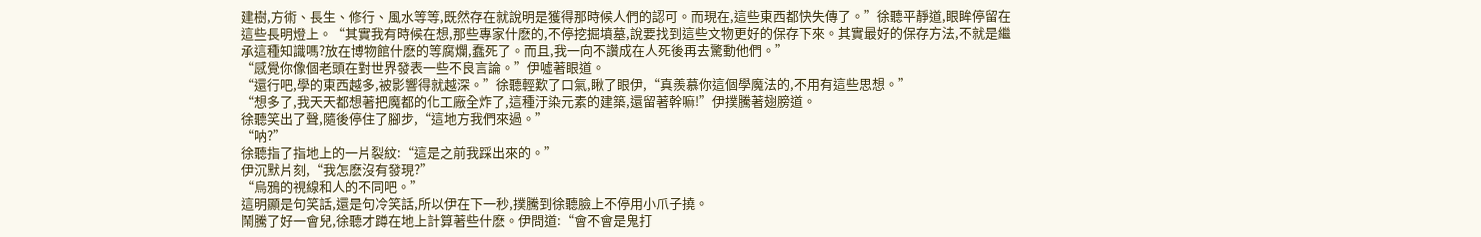建樹,方術、長生、修行、風水等等,既然存在就說明是獲得那時候人們的認可。而現在,這些東西都快失傳了。”徐聽平靜道,眼眸停留在這些長明燈上。“其實我有時候在想,那些專家什麽的,不停挖掘墳墓,說要找到這些文物更好的保存下來。其實最好的保存方法,不就是繼承這種知識嗎?放在博物館什麽的等腐爛,蠢死了。而且,我一向不讚成在人死後再去驚動他們。”
“感覺你像個老頭在對世界發表一些不良言論。”伊噓著眼道。
“還行吧,學的東西越多,被影響得就越深。”徐聽輕歎了口氣,瞅了眼伊,“真羨慕你這個學魔法的,不用有這些思想。”
“想多了,我天天都想著把魔都的化工廠全炸了,這種汙染元素的建築,還留著幹嘛!”伊撲騰著翅膀道。
徐聽笑出了聲,隨後停住了腳步,“這地方我們來過。”
“呐?”
徐聽指了指地上的一片裂紋:“這是之前我踩出來的。”
伊沉默片刻,“我怎麽沒有發現?”
“烏鴉的視線和人的不同吧。”
這明顯是句笑話,還是句冷笑話,所以伊在下一秒,撲騰到徐聽臉上不停用小爪子撓。
鬧騰了好一會兒,徐聽才蹲在地上計算著些什麽。伊問道:“會不會是鬼打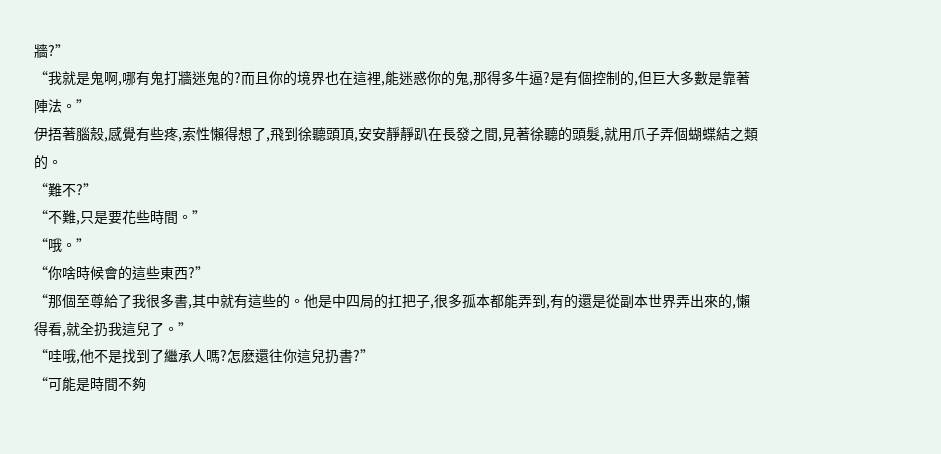牆?”
“我就是鬼啊,哪有鬼打牆迷鬼的?而且你的境界也在這裡,能迷惑你的鬼,那得多牛逼?是有個控制的,但巨大多數是靠著陣法。”
伊捂著腦殼,感覺有些疼,索性懶得想了,飛到徐聽頭頂,安安靜靜趴在長發之間,見著徐聽的頭髮,就用爪子弄個蝴蝶結之類的。
“難不?”
“不難,只是要花些時間。”
“哦。”
“你啥時候會的這些東西?”
“那個至尊給了我很多書,其中就有這些的。他是中四局的扛把子,很多孤本都能弄到,有的還是從副本世界弄出來的,懶得看,就全扔我這兒了。”
“哇哦,他不是找到了繼承人嗎?怎麽還往你這兒扔書?”
“可能是時間不夠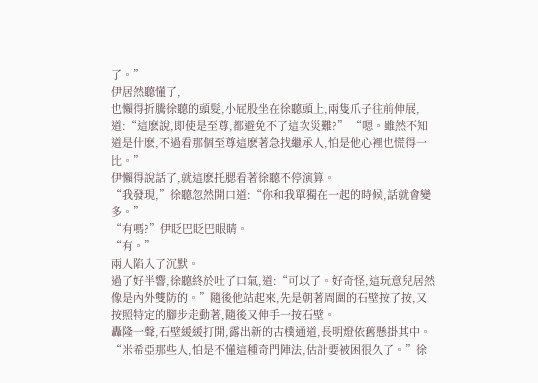了。”
伊居然聽懂了,
也懶得折騰徐聽的頭髮,小屁股坐在徐聽頭上,兩隻爪子往前伸展,道:“這麽說,即使是至尊,都避免不了這次災難?” “嗯。雖然不知道是什麽,不過看那個至尊這麽著急找繼承人,怕是他心裡也慌得一比。”
伊懶得說話了,就這麽托腮看著徐聽不停演算。
“我發現,”徐聽忽然開口道:“你和我單獨在一起的時候,話就會變多。”
“有嗎?”伊眨巴眨巴眼睛。
“有。”
兩人陷入了沉默。
過了好半響,徐聽終於吐了口氣,道:“可以了。好奇怪,這玩意兒居然像是內外雙防的。”隨後他站起來,先是朝著周圍的石壁按了按,又按照特定的腳步走動著,隨後又伸手一按石壁。
轟隆一聲,石壁緩緩打開,露出新的古樸通道,長明燈依舊懸掛其中。
“米希亞那些人,怕是不懂這種奇門陣法,估計要被困很久了。”徐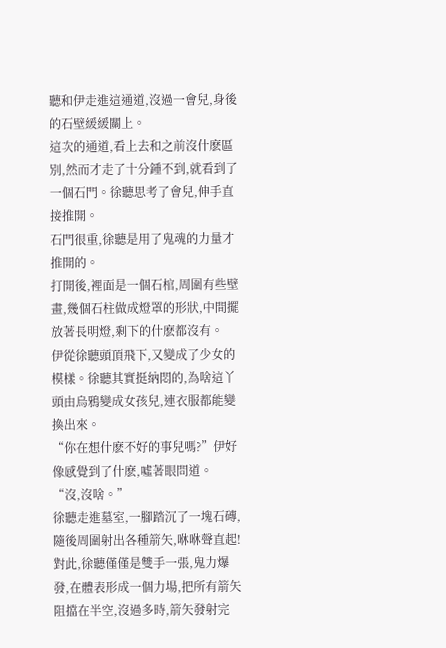聽和伊走進這通道,沒過一會兒,身後的石壁緩緩關上。
這次的通道,看上去和之前沒什麽區別,然而才走了十分鍾不到,就看到了一個石門。徐聽思考了會兒,伸手直接推開。
石門很重,徐聽是用了鬼魂的力量才推開的。
打開後,裡面是一個石棺,周圍有些壁畫,幾個石柱做成燈罩的形狀,中間擺放著長明燈,剩下的什麽都沒有。
伊從徐聽頭頂飛下,又變成了少女的模樣。徐聽其實挺納悶的,為啥這丫頭由烏鴉變成女孩兒,連衣服都能變換出來。
“你在想什麽不好的事兒嗎?”伊好像感覺到了什麽,噓著眼問道。
“沒,沒啥。”
徐聽走進墓室,一腳踏沉了一塊石磚,隨後周圍射出各種箭矢,咻咻聲直起!
對此,徐聽僅僅是雙手一張,鬼力爆發,在體表形成一個力場,把所有箭矢阻擋在半空,沒過多時,箭矢發射完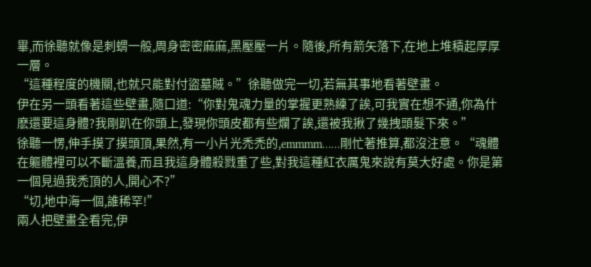畢,而徐聽就像是刺蝟一般,周身密密麻麻,黑壓壓一片。隨後,所有箭矢落下,在地上堆積起厚厚一層。
“這種程度的機關,也就只能對付盜墓賊。”徐聽做完一切,若無其事地看著壁畫。
伊在另一頭看著這些壁畫,隨口道:“你對鬼魂力量的掌握更熟練了誒,可我實在想不通,你為什麽還要這身體?我剛趴在你頭上,發現你頭皮都有些爛了誒,還被我揪了幾拽頭髮下來。”
徐聽一愣,伸手摸了摸頭頂,果然,有一小片光禿禿的,emmmm……剛忙著推算,都沒注意。“魂體在軀體裡可以不斷溫養,而且我這身體殺戮重了些,對我這種紅衣厲鬼來說有莫大好處。你是第一個見過我禿頂的人,開心不?”
“切,地中海一個,誰稀罕!”
兩人把壁畫全看完,伊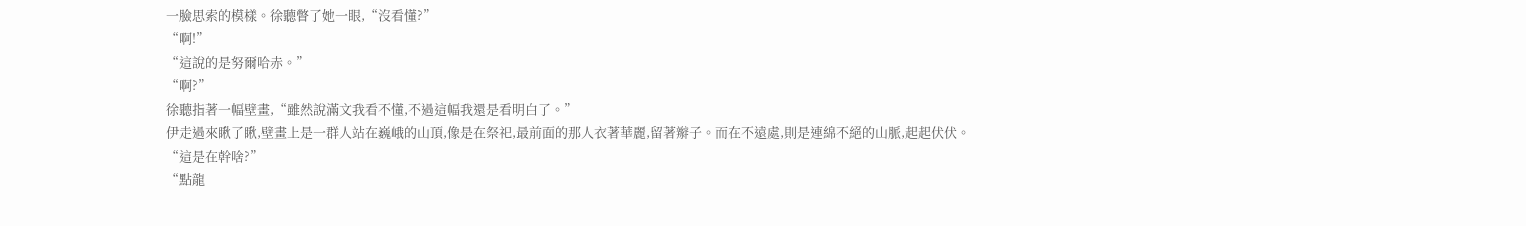一臉思索的模樣。徐聽瞥了她一眼,“沒看懂?”
“啊!”
“這說的是努爾哈赤。”
“啊?”
徐聽指著一幅壁畫,“雖然說滿文我看不懂,不過這幅我還是看明白了。”
伊走過來瞅了瞅,壁畫上是一群人站在巍峨的山頂,像是在祭祀,最前面的那人衣著華麗,留著辮子。而在不遠處,則是連綿不絕的山脈,起起伏伏。
“這是在幹啥?”
“點龍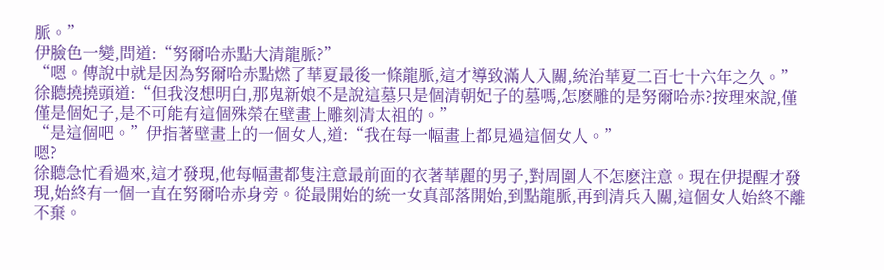脈。”
伊臉色一變,問道:“努爾哈赤點大清龍脈?”
“嗯。傳說中就是因為努爾哈赤點燃了華夏最後一條龍脈,這才導致滿人入關,統治華夏二百七十六年之久。”徐聽撓撓頭道:“但我沒想明白,那鬼新娘不是說這墓只是個清朝妃子的墓嗎,怎麽雕的是努爾哈赤?按理來說,僅僅是個妃子,是不可能有這個殊榮在壁畫上雕刻清太祖的。”
“是這個吧。”伊指著壁畫上的一個女人,道:“我在每一幅畫上都見過這個女人。”
嗯?
徐聽急忙看過來,這才發現,他每幅畫都隻注意最前面的衣著華麗的男子,對周圍人不怎麽注意。現在伊提醒才發現,始終有一個一直在努爾哈赤身旁。從最開始的統一女真部落開始,到點龍脈,再到清兵入關,這個女人始終不離不棄。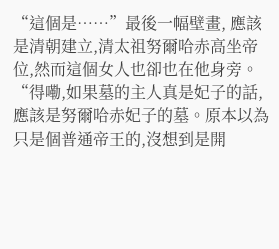“這個是……”最後一幅壁畫, 應該是清朝建立,清太祖努爾哈赤高坐帝位,然而這個女人也卻也在他身旁。
“得嘞,如果墓的主人真是妃子的話,應該是努爾哈赤妃子的墓。原本以為只是個普通帝王的,沒想到是開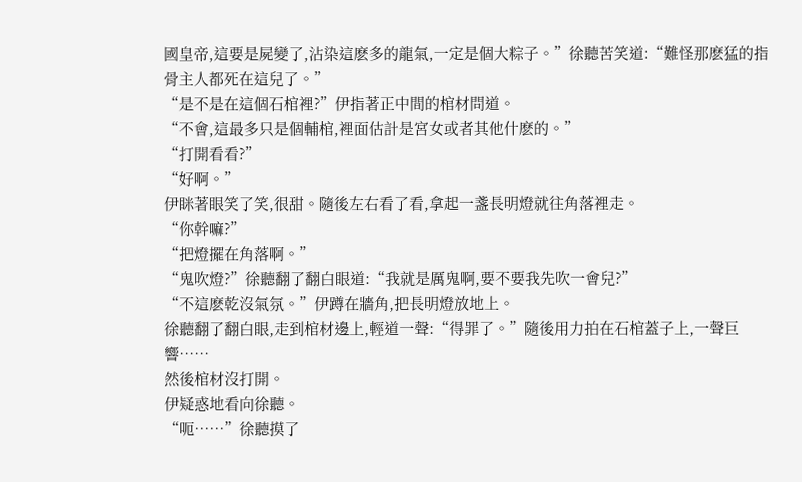國皇帝,這要是屍變了,沾染這麽多的龍氣,一定是個大粽子。”徐聽苦笑道:“難怪那麽猛的指骨主人都死在這兒了。”
“是不是在這個石棺裡?”伊指著正中間的棺材問道。
“不會,這最多只是個輔棺,裡面估計是宮女或者其他什麽的。”
“打開看看?”
“好啊。”
伊眯著眼笑了笑,很甜。隨後左右看了看,拿起一盞長明燈就往角落裡走。
“你幹嘛?”
“把燈擺在角落啊。”
“鬼吹燈?”徐聽翻了翻白眼道:“我就是厲鬼啊,要不要我先吹一會兒?”
“不這麽乾沒氣氛。”伊蹲在牆角,把長明燈放地上。
徐聽翻了翻白眼,走到棺材邊上,輕道一聲:“得罪了。”隨後用力拍在石棺蓋子上,一聲巨響……
然後棺材沒打開。
伊疑惑地看向徐聽。
“呃……”徐聽摸了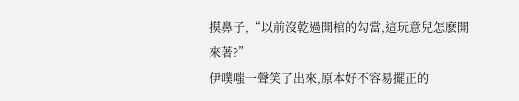摸鼻子,“以前沒乾過開棺的勾當,這玩意兒怎麽開來著?”
伊噗嗤一聲笑了出來,原本好不容易擺正的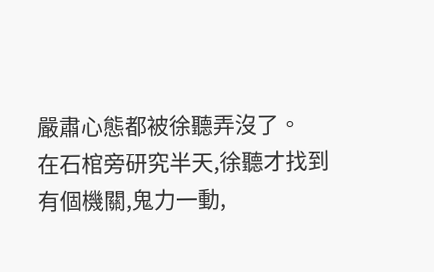嚴肅心態都被徐聽弄沒了。
在石棺旁研究半天,徐聽才找到有個機關,鬼力一動,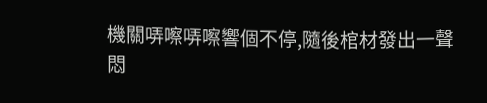機關哢嚓哢嚓響個不停,隨後棺材發出一聲悶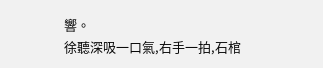響。
徐聽深吸一口氣,右手一拍,石棺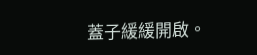蓋子緩緩開啟。